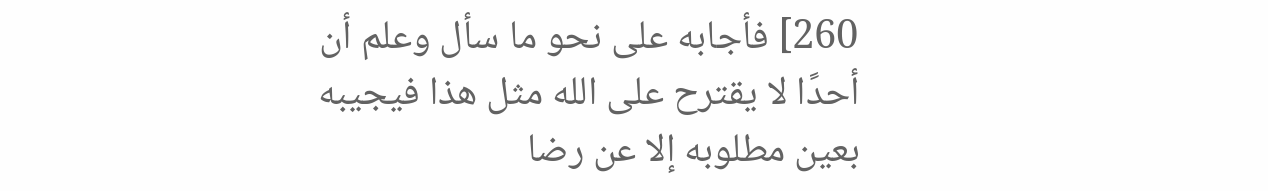260] فأجابه على نحو ما سأل وعلم أن أحدًا لا يقترح على الله مثل هذا فيجيبه بعين مطلوبه إلا عن رضا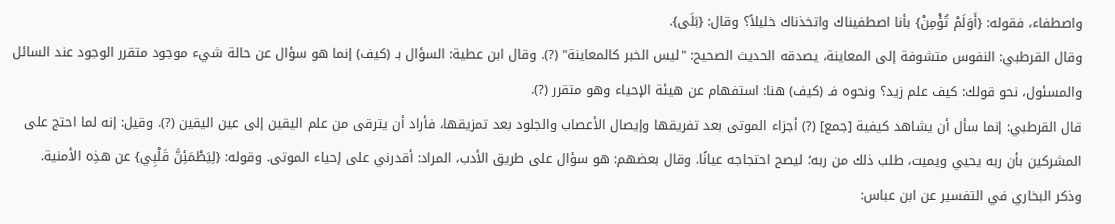واصطفاء، فقوله: {أَوَلَمْ تُؤْمِنْ} بأنا اصطفيناك واتخذناك خليلاً؟ وقال: {بَلَى}.
وقال القرطبي: النفوس متشوفة إلى المعاينة، يصدقه الحديث الصحيح: "ليس الخبر كالمعاينة" (?). وقال ابن عطية: السؤال بـ (كيف) إنما هو سؤال عن حالة شيء موجود متقرر الوجود عند السائل والمسئول، نحو قولك: كيف علم زيد؟ ونحوه فـ (كيف) هنا: استفهام عن هيئة الإحياء وهو متقرر (?).
قال القرطبي: إنما سأل أن يشاهد كيفية [جمع] (?) أجزاء الموتى بعد تفريقها وإيصال الأعصاب والجلود بعد تمزيقها، فأراد أن يترقى من علم اليقين إلى عين اليقين (?). وقيل: إنه لما احتج على المشركين بأن ربه يحيي ويميت، طلب ذلك من ربه؛ ليصح احتجاجه عيانًا. وقال بعضهم: هو سؤال على طريق الأدب، المراد: أقدرني على إحياء الموتى. وقوله: {لِيَطْمَئِنَّ قَلْبِي} عن هذِه الأمنية.
وذكر البخاري في التفسير عن ابن عباس: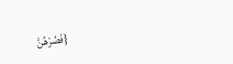{فَصُرْهُنَّ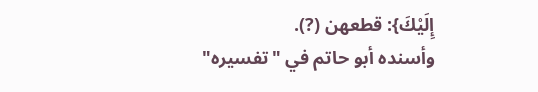إِلَيْكَ}: قطعهن (?).
وأسنده أبو حاتم في "تفسيره"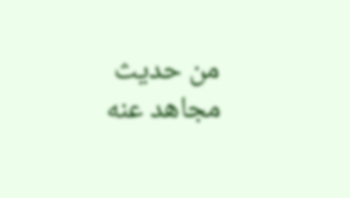من حديث مجاهد عنه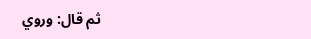ثم قال: وروي